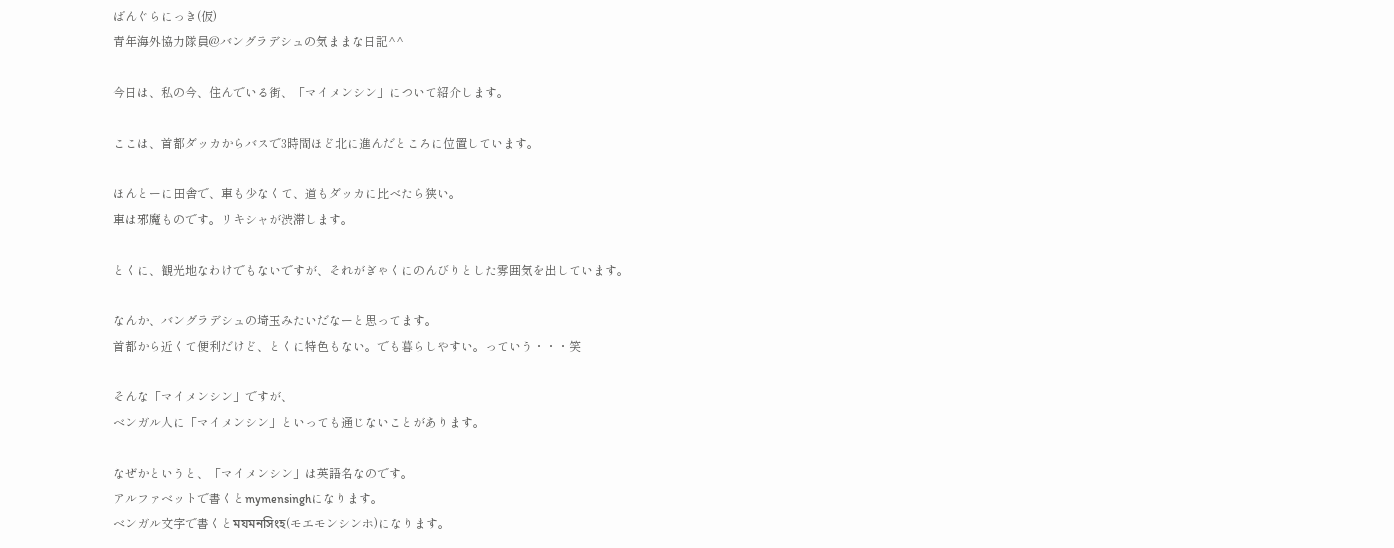ばんぐらにっき(仮)
青年海外協力隊員@バングラデシュの気ままな日記^^

今日は、私の今、住んでいる街、「マイメンシン」について紹介します。

ここは、首都ダッカからバスで3時間ほど北に進んだところに位置しています。

ほんとーに田舎で、車も少なくて、道もダッカに比べたら狭い。
車は邪魔ものです。リキシャが渋滞します。

とくに、観光地なわけでもないですが、それがぎゃくにのんびりとした雰囲気を出しています。

なんか、バングラデシュの埼玉みたいだなーと思ってます。
首都から近くて便利だけど、とくに特色もない。でも暮らしやすい。っていう・・・笑

そんな「マイメンシン」ですが、
ベンガル人に「マイメンシン」といっても通じないことがあります。

なぜかというと、「マイメンシン」は英語名なのです。
アルファベットで書くとmymensinghになります。
ベンガル文字で書くとমযমনসিংহ(モエモンシンホ)になります。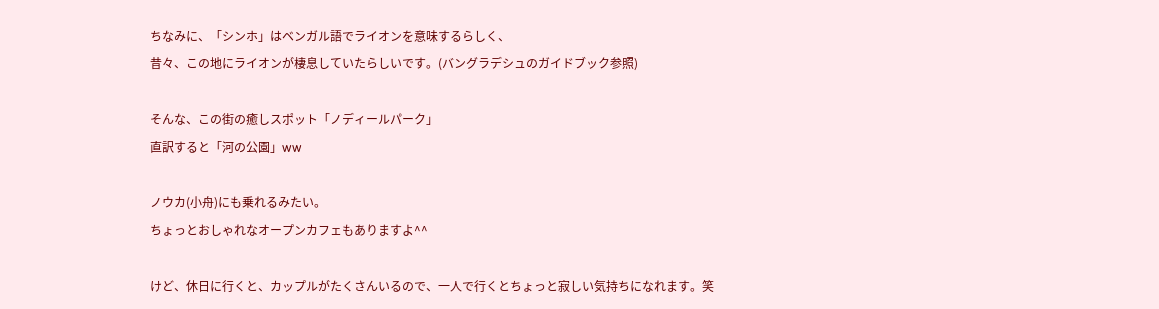ちなみに、「シンホ」はベンガル語でライオンを意味するらしく、
昔々、この地にライオンが棲息していたらしいです。(バングラデシュのガイドブック参照)

そんな、この街の癒しスポット「ノディールパーク」
直訳すると「河の公園」ww

ノウカ(小舟)にも乗れるみたい。
ちょっとおしゃれなオープンカフェもありますよ^^

けど、休日に行くと、カップルがたくさんいるので、一人で行くとちょっと寂しい気持ちになれます。笑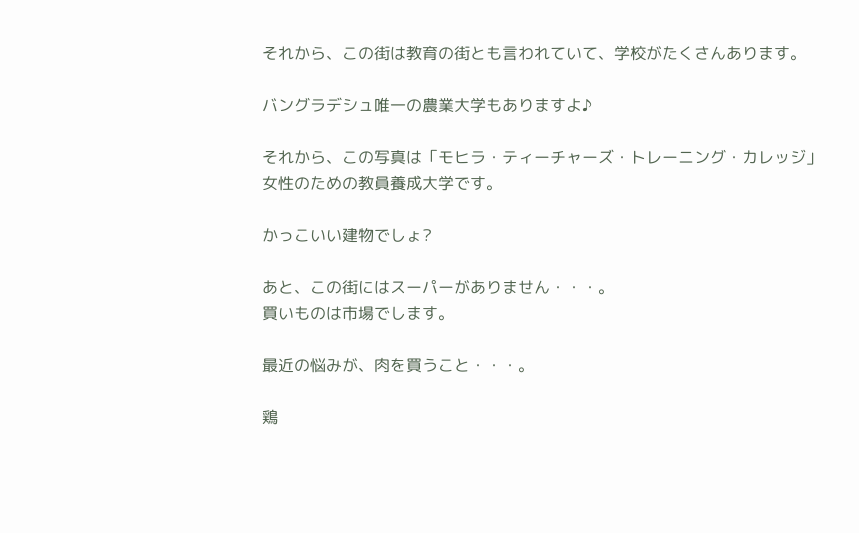それから、この街は教育の街とも言われていて、学校がたくさんあります。

バングラデシュ唯一の農業大学もありますよ♪

それから、この写真は「モヒラ・ティーチャーズ・トレーニング・カレッジ」
女性のための教員養成大学です。

かっこいい建物でしょ?

あと、この街にはスーパーがありません・・・。
買いものは市場でします。

最近の悩みが、肉を買うこと・・・。

鶏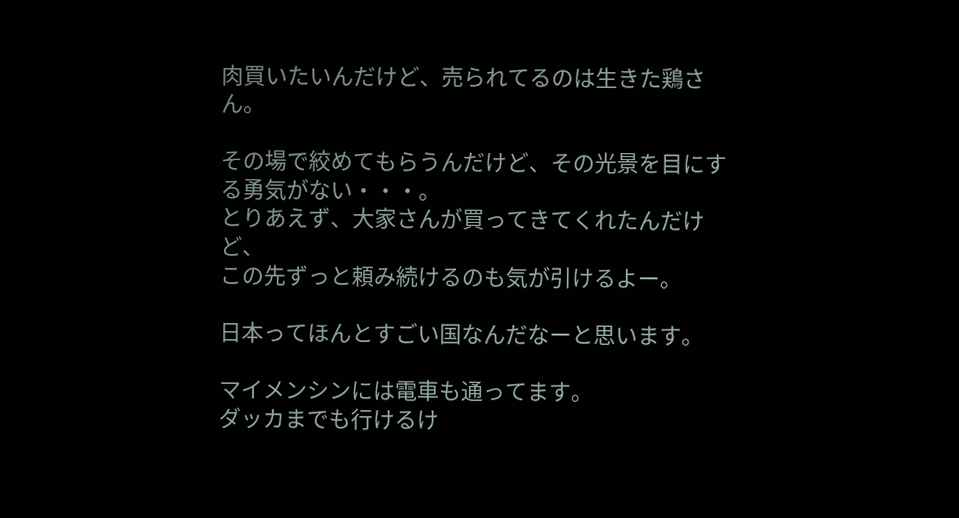肉買いたいんだけど、売られてるのは生きた鶏さん。

その場で絞めてもらうんだけど、その光景を目にする勇気がない・・・。
とりあえず、大家さんが買ってきてくれたんだけど、
この先ずっと頼み続けるのも気が引けるよー。

日本ってほんとすごい国なんだなーと思います。

マイメンシンには電車も通ってます。
ダッカまでも行けるけ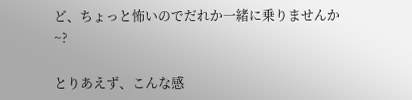ど、ちょっと怖いのでだれか一緒に乗りませんか~?

とりあえず、こんな感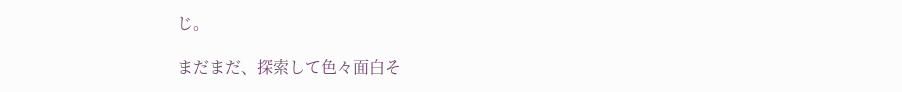じ。

まだまだ、探索して色々面白そ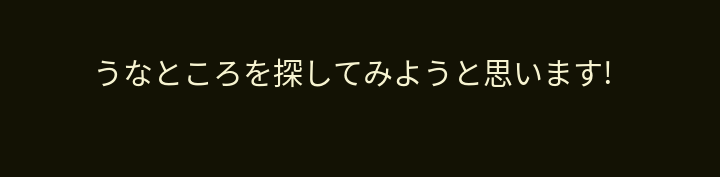うなところを探してみようと思います!